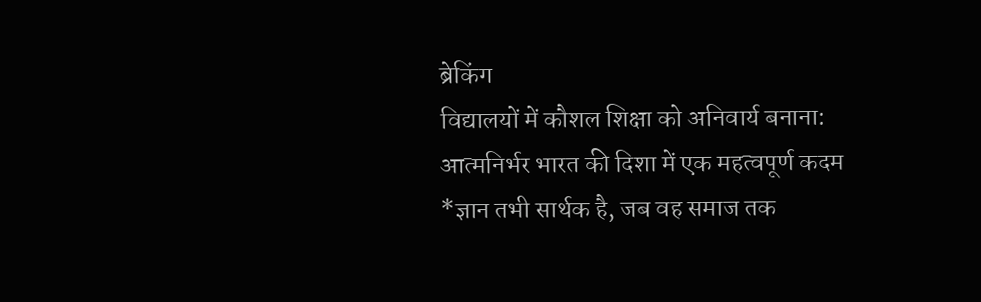ब्रेकिंग
विद्यालयों में कौशल शिक्षा को अनिवार्य बनाना: आत्मनिर्भर भारत की दिशा में एक महत्वपूर्ण कदम *ज्ञान तभी सार्थक है, जब वह समाज तक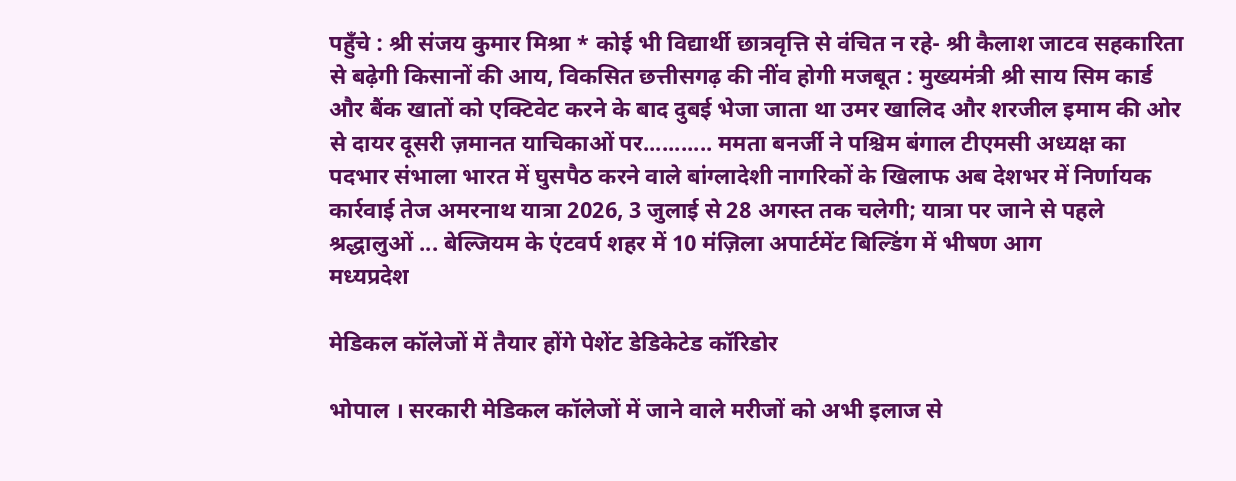पहुँचे : श्री संजय कुमार मिश्रा * कोई भी विद्यार्थी छात्रवृत्ति से वंचित न रहे- श्री कैलाश जाटव सहकारिता से बढ़ेगी किसानों की आय, विकसित छत्तीसगढ़ की नींव होगी मजबूत : मुख्यमंत्री श्री साय सिम कार्ड और बैंक खातों को एक्टिवेट करने के बाद दुबई भेजा जाता था उमर खालिद और शरजील इमाम की ओर से दायर दूसरी ज़मानत याचिकाओं पर........... ममता बनर्जी ने पश्चिम बंगाल टीएमसी अध्यक्ष का पदभार संभाला भारत में घुसपैठ करने वाले बांग्लादेशी नागरिकों के खिलाफ अब देशभर में निर्णायक कार्रवाई तेज अमरनाथ यात्रा 2026, 3 जुलाई से 28 अगस्त तक चलेगी; यात्रा पर जाने से पहले श्रद्धालुओं ... बेल्जियम के एंटवर्प शहर में 10 मंज़िला अपार्टमेंट बिल्डिंग में भीषण आग
मध्यप्रदेश

मेडिकल कॉलेजों में तैयार होंगे पेशेंट डेडिकेटेड कॉरिडोर

भोपाल । सरकारी मेडिकल कॉलेजों में जाने वाले मरीजों को अभी इलाज से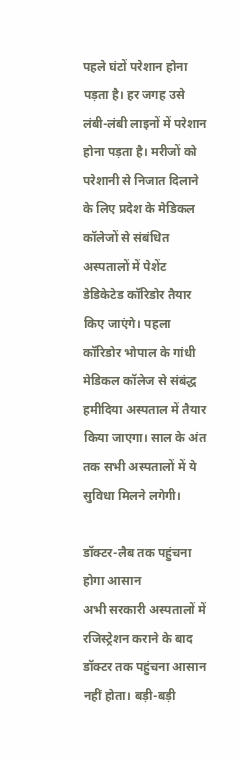पहले घंटों परेशान होना पड़ता है। हर जगह उसे लंबी-लंबी लाइनों में परेशान होना पड़ता है। मरीजों को परेशानी से निजात दिलाने के लिए प्रदेश के मेडिकल कॉलेजों से संबंधित अस्पतालों में पेशेंट डेडिकेटेड कॉरिडोर तैयार किए जाएंगे। पहला कॉरिडोर भोपाल के गांधी मेडिकल कॉलेज से संबंद्ध हमीदिया अस्पताल में तैयार किया जाएगा। साल के अंत तक सभी अस्पतालों में ये सुविधा मिलने लगेगी।

डॉक्टर-लैब तक पहुंचना होगा आसान
अभी सरकारी अस्पतालों में रजिस्ट्रेशन कराने के बाद डॉक्टर तक पहुंचना आसान नहीं होता। बड़ी-बड़ी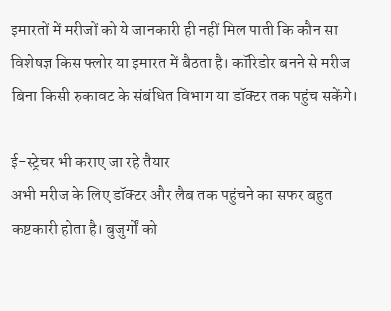इमारतों में मरीजों को ये जानकारी ही नहीं मिल पाती कि कौन सा विशेषज्ञ किस फ्लोर या इमारत में बैठता है। कॉरिडोर बनने से मरीज बिना किसी रुकावट के संबंधित विभाग या डॉक्टर तक पहुंच सकेंगे।

ई-स्ट्रेचर भी कराए जा रहे तैयार
अभी मरीज के लिए डॉक्टर और लैब तक पहुंचने का सफर बहुत कष्टकारी होता है। बुजुर्गों को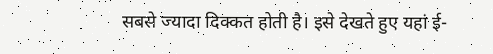सबसे ज्यादा दिक्कत होती है। इसे देखते हुए यहां ई-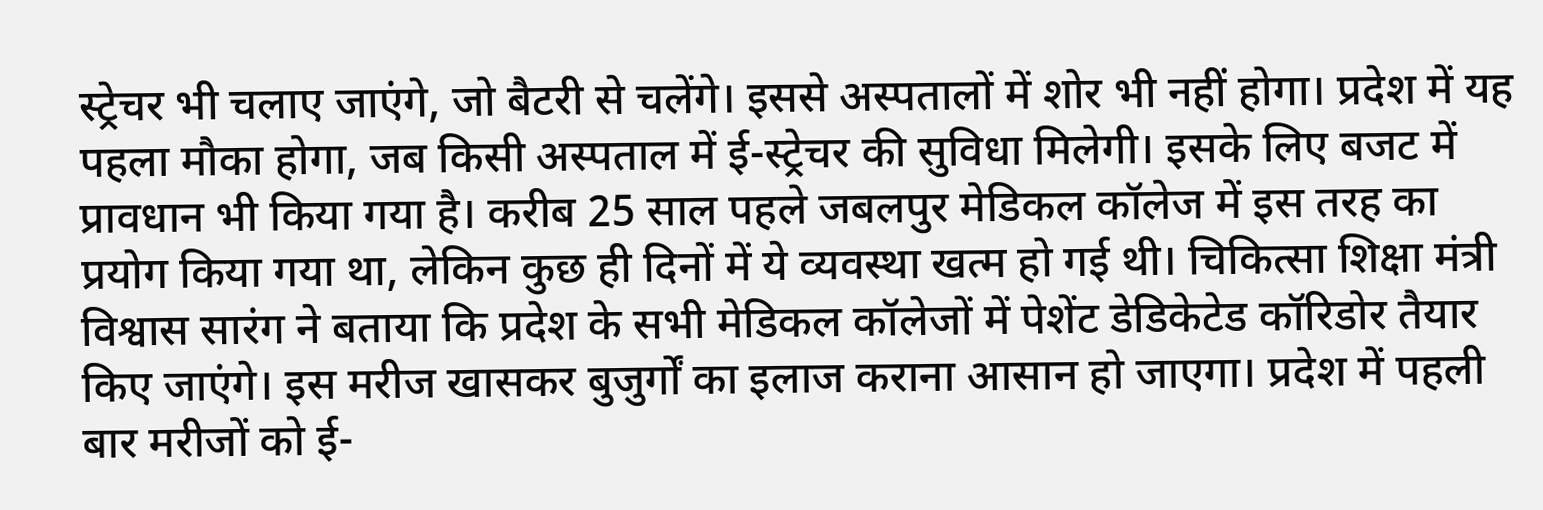स्ट्रेचर भी चलाए जाएंगे, जो बैटरी से चलेंगे। इससे अस्पतालों में शोर भी नहीं होगा। प्रदेश में यह पहला मौका होगा, जब किसी अस्पताल में ई-स्ट्रेचर की सुविधा मिलेगी। इसके लिए बजट में प्रावधान भी किया गया है। करीब 25 साल पहले जबलपुर मेडिकल कॉलेज में इस तरह का प्रयोग किया गया था, लेकिन कुछ ही दिनों में ये व्यवस्था खत्म हो गई थी। चिकित्सा शिक्षा मंत्री विश्वास सारंग ने बताया कि प्रदेश के सभी मेडिकल कॉलेजों में पेशेंट डेडिकेटेड कॉरिडोर तैयार किए जाएंगे। इस मरीज खासकर बुजुर्गों का इलाज कराना आसान हो जाएगा। प्रदेश में पहली बार मरीजों को ई-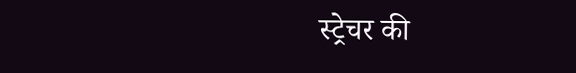स्ट्रेचर की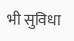भी सुविधा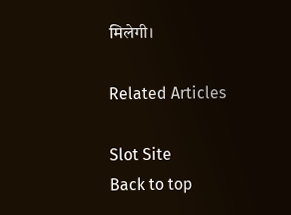मिलेगी।

Related Articles

Slot Site
Back to top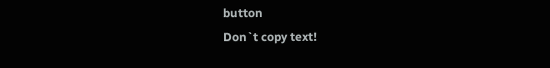button
Don`t copy text!